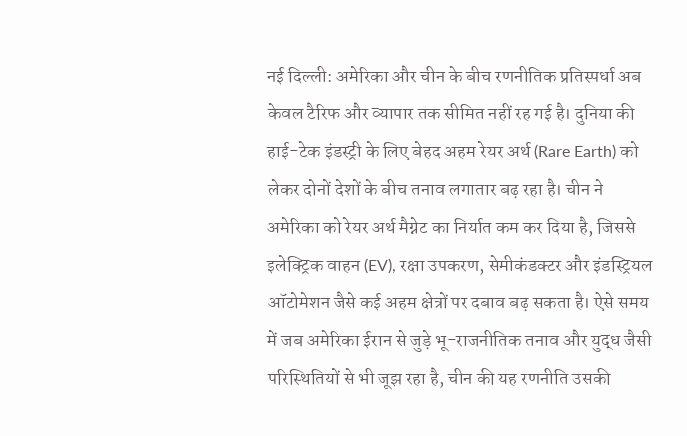नई दिल्ली: अमेरिका और चीन के बीच रणनीतिक प्रतिस्पर्धा अब केवल टैरिफ और व्यापार तक सीमित नहीं रह गई है। दुनिया की हाई-टेक इंडस्ट्री के लिए बेहद अहम रेयर अर्थ (Rare Earth) को लेकर दोनों देशों के बीच तनाव लगातार बढ़ रहा है। चीन ने अमेरिका को रेयर अर्थ मैग्नेट का निर्यात कम कर दिया है, जिससे इलेक्ट्रिक वाहन (EV), रक्षा उपकरण, सेमीकंडक्टर और इंडस्ट्रियल ऑटोमेशन जैसे कई अहम क्षेत्रों पर दबाव बढ़ सकता है। ऐसे समय में जब अमेरिका ईरान से जुड़े भू-राजनीतिक तनाव और युद्ध जैसी परिस्थितियों से भी जूझ रहा है, चीन की यह रणनीति उसकी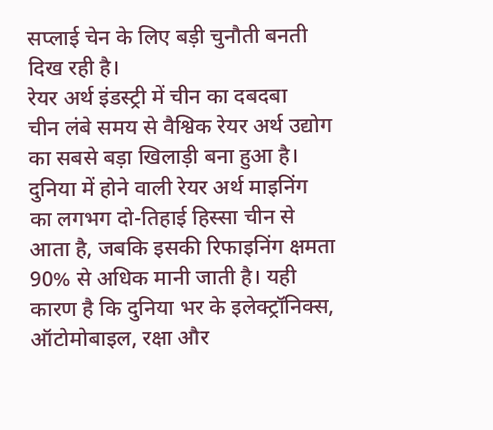सप्लाई चेन के लिए बड़ी चुनौती बनती दिख रही है।
रेयर अर्थ इंडस्ट्री में चीन का दबदबा
चीन लंबे समय से वैश्विक रेयर अर्थ उद्योग का सबसे बड़ा खिलाड़ी बना हुआ है। दुनिया में होने वाली रेयर अर्थ माइनिंग का लगभग दो-तिहाई हिस्सा चीन से आता है, जबकि इसकी रिफाइनिंग क्षमता 90% से अधिक मानी जाती है। यही कारण है कि दुनिया भर के इलेक्ट्रॉनिक्स, ऑटोमोबाइल, रक्षा और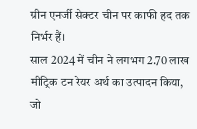ग्रीन एनर्जी सेक्टर चीन पर काफी हद तक निर्भर हैं।
साल 2024 में चीन ने लगभग 2.70 लाख मीट्रिक टन रेयर अर्थ का उत्पादन किया, जो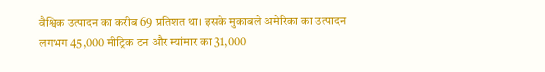वैश्विक उत्पादन का करीब 69 प्रतिशत था। इसके मुकाबले अमेरिका का उत्पादन लगभग 45,000 मीट्रिक टन और म्यांमार का 31,000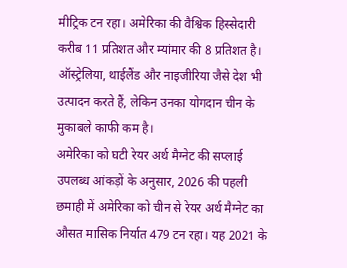मीट्रिक टन रहा। अमेरिका की वैश्विक हिस्सेदारी करीब 11 प्रतिशत और म्यांमार की 8 प्रतिशत है। ऑस्ट्रेलिया, थाईलैंड और नाइजीरिया जैसे देश भी उत्पादन करते हैं, लेकिन उनका योगदान चीन के मुकाबले काफी कम है।
अमेरिका को घटी रेयर अर्थ मैग्नेट की सप्लाई
उपलब्ध आंकड़ों के अनुसार, 2026 की पहली छमाही में अमेरिका को चीन से रेयर अर्थ मैग्नेट का औसत मासिक निर्यात 479 टन रहा। यह 2021 के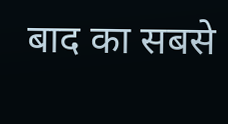बाद का सबसे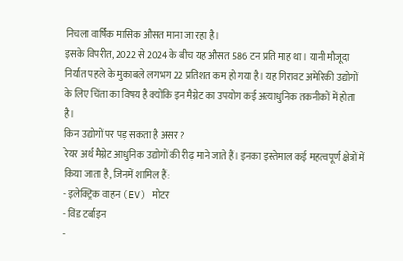निचला वार्षिक मासिक औसत माना जा रहा है।
इसके विपरीत, 2022 से 2024 के बीच यह औसत 586 टन प्रति माह था। यानी मौजूदा निर्यात पहले के मुकाबले लगभग 22 प्रतिशत कम हो गया है। यह गिरावट अमेरिकी उद्योगों के लिए चिंता का विषय है क्योंकि इन मैग्नेट का उपयोग कई अत्याधुनिक तकनीकों में होता है।
किन उद्योगों पर पड़ सकता है असर?
रेयर अर्थ मैग्नेट आधुनिक उद्योगों की रीढ़ माने जाते हैं। इनका इस्तेमाल कई महत्वपूर्ण क्षेत्रों में किया जाता है, जिनमें शामिल हैं:
- इलेक्ट्रिक वाहन (EV) मोटर
- विंड टर्बाइन
-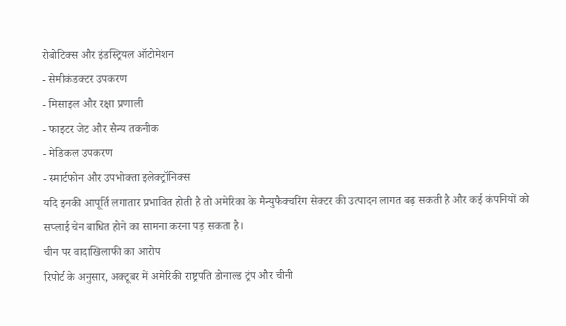रोबोटिक्स और इंडस्ट्रियल ऑटोमेशन
- सेमीकंडक्टर उपकरण
- मिसाइल और रक्षा प्रणाली
- फाइटर जेट और सैन्य तकनीक
- मेडिकल उपकरण
- स्मार्टफोन और उपभोक्ता इलेक्ट्रॉनिक्स
यदि इनकी आपूर्ति लगातार प्रभावित होती है तो अमेरिका के मैन्युफैक्चरिंग सेक्टर की उत्पादन लागत बढ़ सकती है और कई कंपनियों को सप्लाई चेन बाधित होने का सामना करना पड़ सकता है।
चीन पर वादाखिलाफी का आरोप
रिपोर्ट के अनुसार, अक्टूबर में अमेरिकी राष्ट्रपति डोनाल्ड ट्रंप और चीनी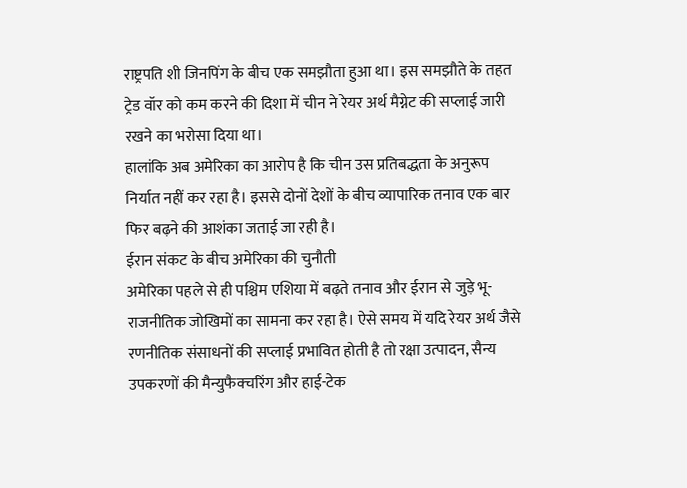राष्ट्रपति शी जिनपिंग के बीच एक समझौता हुआ था। इस समझौते के तहत ट्रेड वॉर को कम करने की दिशा में चीन ने रेयर अर्थ मैग्नेट की सप्लाई जारी रखने का भरोसा दिया था।
हालांकि अब अमेरिका का आरोप है कि चीन उस प्रतिबद्धता के अनुरूप निर्यात नहीं कर रहा है। इससे दोनों देशों के बीच व्यापारिक तनाव एक बार फिर बढ़ने की आशंका जताई जा रही है।
ईरान संकट के बीच अमेरिका की चुनौती
अमेरिका पहले से ही पश्चिम एशिया में बढ़ते तनाव और ईरान से जुड़े भू-राजनीतिक जोखिमों का सामना कर रहा है। ऐसे समय में यदि रेयर अर्थ जैसे रणनीतिक संसाधनों की सप्लाई प्रभावित होती है तो रक्षा उत्पादन, सैन्य उपकरणों की मैन्युफैक्चरिंग और हाई-टेक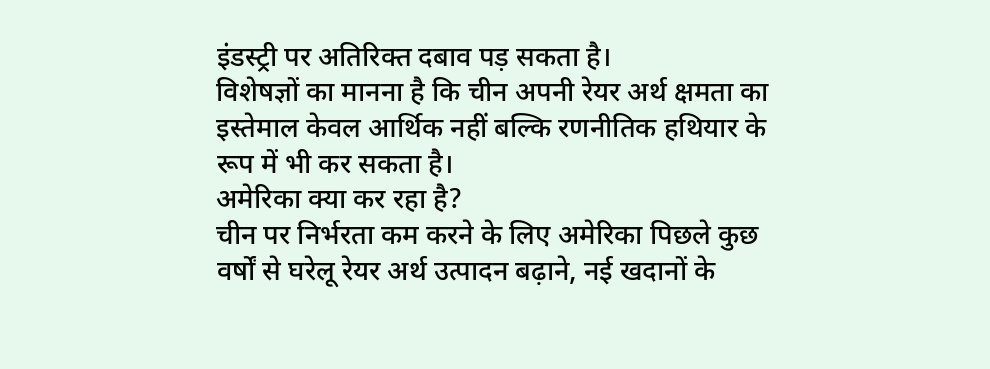इंडस्ट्री पर अतिरिक्त दबाव पड़ सकता है।
विशेषज्ञों का मानना है कि चीन अपनी रेयर अर्थ क्षमता का इस्तेमाल केवल आर्थिक नहीं बल्कि रणनीतिक हथियार के रूप में भी कर सकता है।
अमेरिका क्या कर रहा है?
चीन पर निर्भरता कम करने के लिए अमेरिका पिछले कुछ वर्षों से घरेलू रेयर अर्थ उत्पादन बढ़ाने, नई खदानों के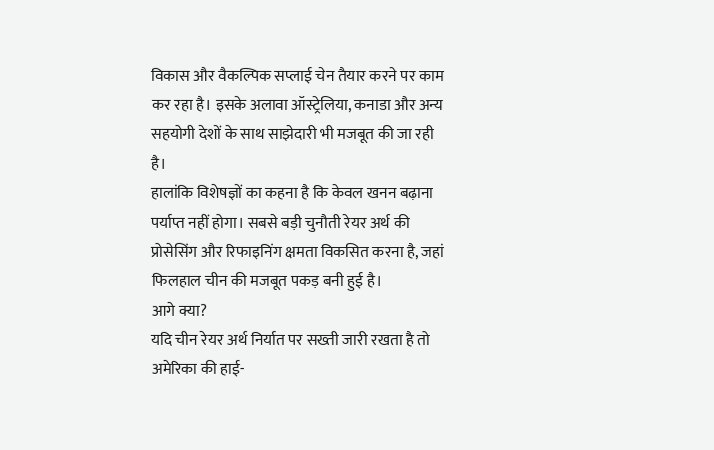विकास और वैकल्पिक सप्लाई चेन तैयार करने पर काम कर रहा है। इसके अलावा ऑस्ट्रेलिया, कनाडा और अन्य सहयोगी देशों के साथ साझेदारी भी मजबूत की जा रही है।
हालांकि विशेषज्ञों का कहना है कि केवल खनन बढ़ाना पर्याप्त नहीं होगा। सबसे बड़ी चुनौती रेयर अर्थ की प्रोसेसिंग और रिफाइनिंग क्षमता विकसित करना है, जहां फिलहाल चीन की मजबूत पकड़ बनी हुई है।
आगे क्या?
यदि चीन रेयर अर्थ निर्यात पर सख्ती जारी रखता है तो अमेरिका की हाई-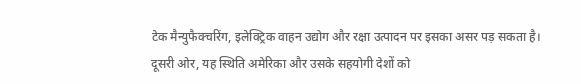टेक मैन्युफैक्चरिंग, इलेक्ट्रिक वाहन उद्योग और रक्षा उत्पादन पर इसका असर पड़ सकता है। दूसरी ओर, यह स्थिति अमेरिका और उसके सहयोगी देशों को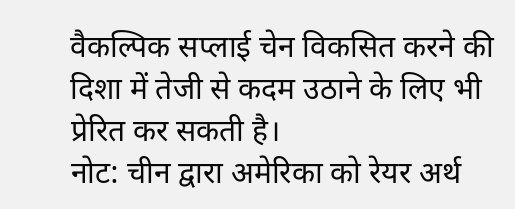वैकल्पिक सप्लाई चेन विकसित करने की दिशा में तेजी से कदम उठाने के लिए भी प्रेरित कर सकती है।
नोट: चीन द्वारा अमेरिका को रेयर अर्थ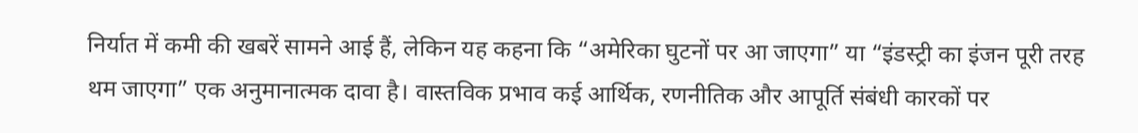निर्यात में कमी की खबरें सामने आई हैं, लेकिन यह कहना कि “अमेरिका घुटनों पर आ जाएगा” या “इंडस्ट्री का इंजन पूरी तरह थम जाएगा” एक अनुमानात्मक दावा है। वास्तविक प्रभाव कई आर्थिक, रणनीतिक और आपूर्ति संबंधी कारकों पर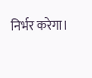निर्भर करेगा।